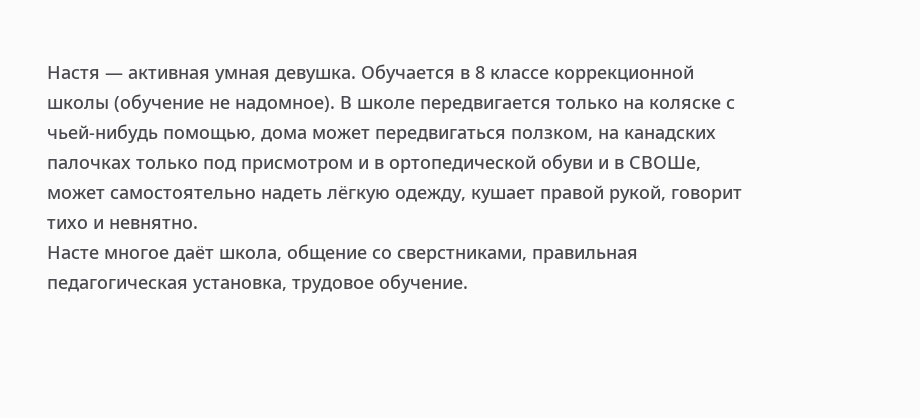Настя — активная умная девушка. Обучается в 8 классе коррекционной школы (обучение не надомное). В школе передвигается только на коляске с чьей-нибудь помощью, дома может передвигаться ползком, на канадских палочках только под присмотром и в ортопедической обуви и в СВОШе, может самостоятельно надеть лёгкую одежду, кушает правой рукой, говорит тихо и невнятно.
Насте многое даёт школа, общение со сверстниками, правильная педагогическая установка, трудовое обучение.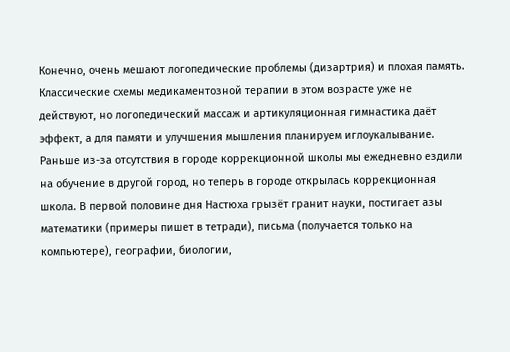Конечно, очень мешают логопедические проблемы (дизартрия) и плохая память. Классические схемы медикаментозной терапии в этом возрасте уже не действуют, но логопедический массаж и артикуляционная гимнастика даёт эффект, а для памяти и улучшения мышления планируем иглоукалывание.
Раньше из-за отсутствия в городе коррекционной школы мы ежедневно ездили на обучение в другой город, но теперь в городе открылась коррекционная школа. В первой половине дня Настюха грызёт гранит науки, постигает азы математики (примеры пишет в тетради), письма (получается только на компьютере), географии, биологии,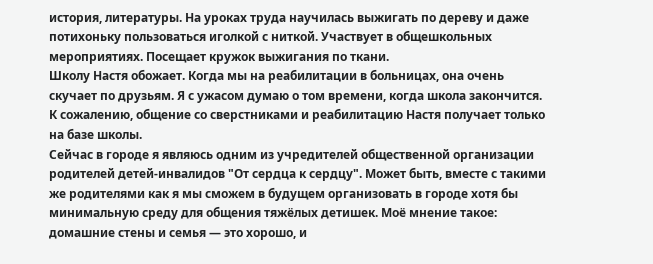история, литературы. На уроках труда научилась выжигать по дереву и даже потихоньку пользоваться иголкой с ниткой. Участвует в общешкольных мероприятиях. Посещает кружок выжигания по ткани.
Школу Настя обожает. Когда мы на реабилитации в больницах, она очень скучает по друзьям. Я с ужасом думаю о том времени, когда школа закончится. К сожалению, общение со сверстниками и реабилитацию Настя получает только на базе школы.
Сейчас в городе я являюсь одним из учредителей общественной организации родителей детей-инвалидов "От сердца к сердцу". Может быть, вместе с такими же родителями как я мы сможем в будущем организовать в городе хотя бы минимальную среду для общения тяжёлых детишек. Моё мнение такое: домашние стены и семья — это хорошо, и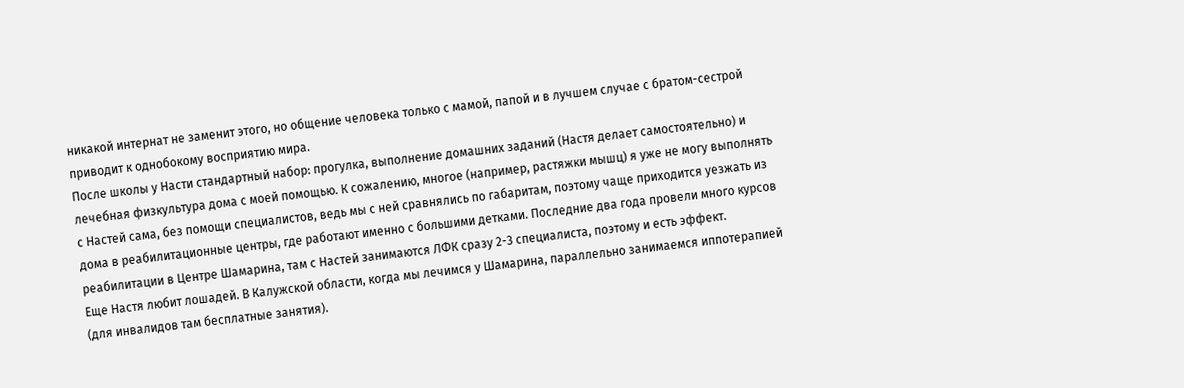никакой интернат не заменит этого, но общение человека только с мамой, папой и в лучшем случае с братом-сестрой приводит к однобокому восприятию мира.
После школы у Насти стандартный набор: прогулка, выполнение домашних заданий (Настя делает самостоятельно) и лечебная физкультура дома с моей помощью. К сожалению, многое (например, растяжки мышц) я уже не могу выполнять с Настей сама, без помощи специалистов, ведь мы с ней сравнялись по габаритам, поэтому чаще приходится уезжать из дома в реабилитационные центры, где работают именно с большими детками. Последние два года провели много курсов реабилитации в Центре Шамарина, там с Настей занимаются ЛФК сразу 2-3 специалиста, поэтому и есть эффект.
Еще Настя любит лошадей. В Калужской области, когда мы лечимся у Шамарина, параллельно занимаемся иппотерапией (для инвалидов там бесплатные занятия).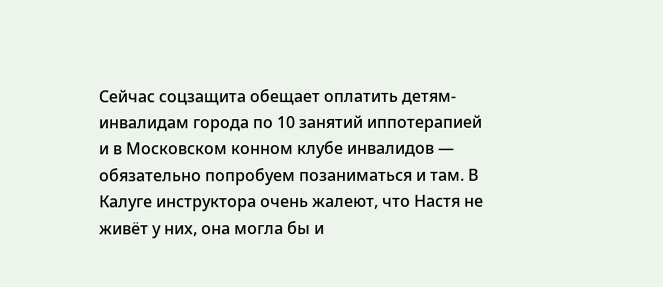Сейчас соцзащита обещает оплатить детям-инвалидам города по 10 занятий иппотерапией и в Московском конном клубе инвалидов — обязательно попробуем позаниматься и там. В Калуге инструктора очень жалеют, что Настя не живёт у них, она могла бы и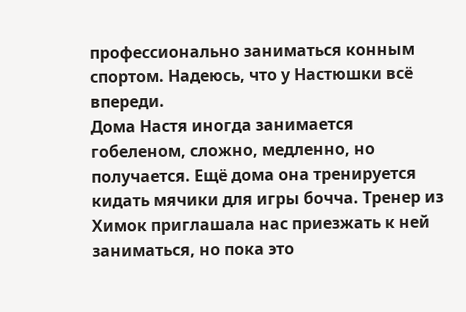профессионально заниматься конным спортом. Надеюсь, что у Настюшки всё впереди.
Дома Настя иногда занимается гобеленом, сложно, медленно, но получается. Ещё дома она тренируется кидать мячики для игры бочча. Тренер из Химок приглашала нас приезжать к ней заниматься, но пока это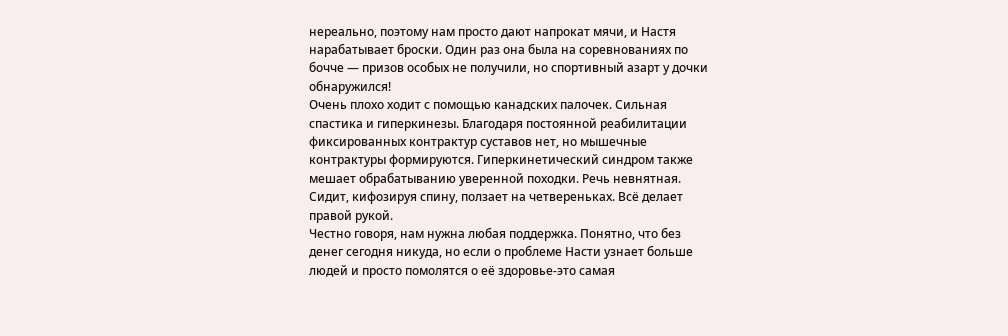нереально, поэтому нам просто дают напрокат мячи, и Настя нарабатывает броски. Один раз она была на соревнованиях по бочче — призов особых не получили, но спортивный азарт у дочки обнаружился!
Очень плохо ходит с помощью канадских палочек. Сильная спастика и гиперкинезы. Благодаря постоянной реабилитации фиксированных контрактур суставов нет, но мышечные контрактуры формируются. Гиперкинетический синдром также мешает обрабатыванию уверенной походки. Речь невнятная. Сидит, кифозируя спину, ползает на четвереньках. Всё делает правой рукой.
Честно говоря, нам нужна любая поддержка. Понятно, что без денег сегодня никуда, но если о проблеме Насти узнает больше людей и просто помолятся о её здоровье-это самая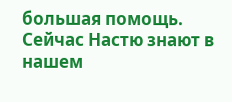большая помощь. Сейчас Настю знают в нашем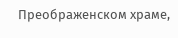Преображенском храме,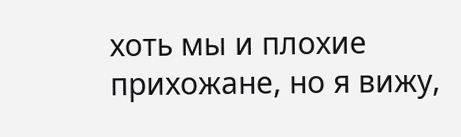хоть мы и плохие прихожане, но я вижу,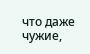что даже чужие,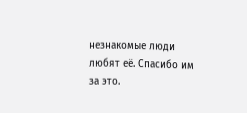незнакомые люди любят её. Спасибо им за это.